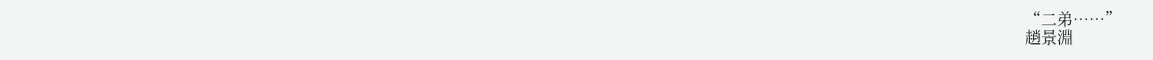“二弟……”
趙景淵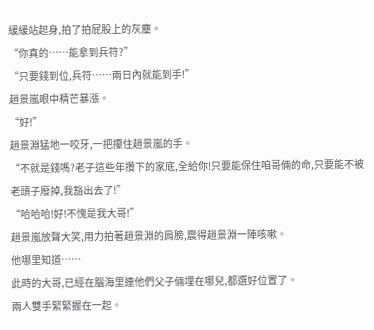緩緩站起身,拍了拍屁股上的灰塵。
“你真的……能拿到兵符?”
“只要錢到位,兵符……兩日內就能到手!”
趙景嵐眼中精芒暴漲。
“好!”
趙景淵猛地一咬牙,一把攥住趙景嵐的手。
“不就是錢嗎?老子這些年攢下的家底,全給你!只要能保住咱哥倆的命,只要能不被老頭子廢掉,我豁出去了!”
“哈哈哈!好!不愧是我大哥!”
趙景嵐放聲大笑,用力拍著趙景淵的肩膀,震得趙景淵一陣咳嗽。
他哪里知道……
此時的大哥,已經在腦海里連他們父子倆埋在哪兒,都選好位置了。
兩人雙手緊緊握在一起。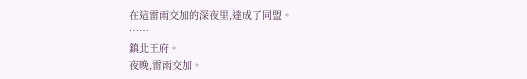在這雷雨交加的深夜里,達成了同盟。
……
鎮北王府。
夜晚,雷雨交加。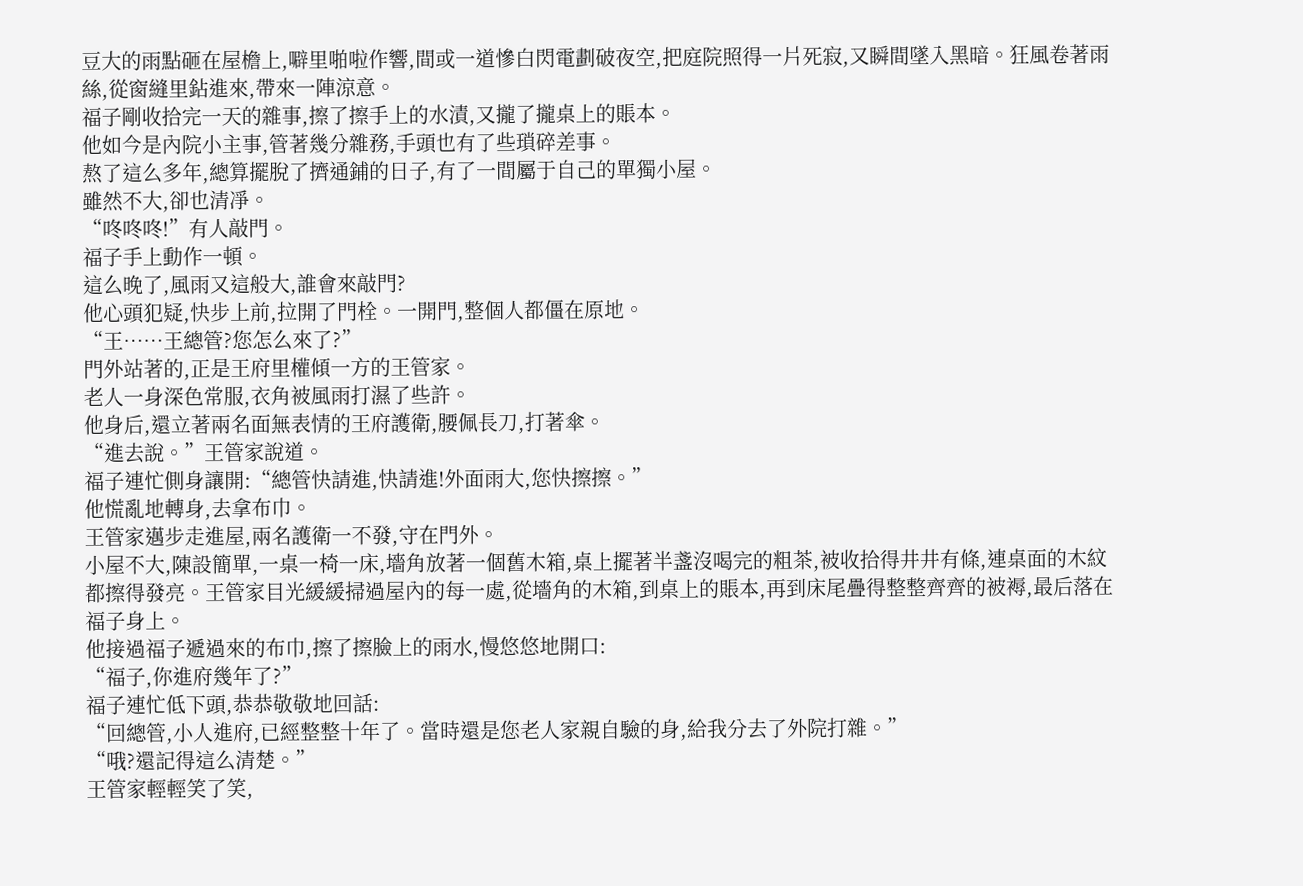豆大的雨點砸在屋檐上,噼里啪啦作響,間或一道慘白閃電劃破夜空,把庭院照得一片死寂,又瞬間墜入黑暗。狂風卷著雨絲,從窗縫里鉆進來,帶來一陣涼意。
福子剛收拾完一天的雜事,擦了擦手上的水漬,又攏了攏桌上的賬本。
他如今是內院小主事,管著幾分雜務,手頭也有了些瑣碎差事。
熬了這么多年,總算擺脫了擠通鋪的日子,有了一間屬于自己的單獨小屋。
雖然不大,卻也清凈。
“咚咚咚!”有人敲門。
福子手上動作一頓。
這么晚了,風雨又這般大,誰會來敲門?
他心頭犯疑,快步上前,拉開了門栓。一開門,整個人都僵在原地。
“王……王總管?您怎么來了?”
門外站著的,正是王府里權傾一方的王管家。
老人一身深色常服,衣角被風雨打濕了些許。
他身后,還立著兩名面無表情的王府護衛,腰佩長刀,打著傘。
“進去說。”王管家說道。
福子連忙側身讓開:“總管快請進,快請進!外面雨大,您快擦擦。”
他慌亂地轉身,去拿布巾。
王管家邁步走進屋,兩名護衛一不發,守在門外。
小屋不大,陳設簡單,一桌一椅一床,墻角放著一個舊木箱,桌上擺著半盞沒喝完的粗茶,被收拾得井井有條,連桌面的木紋都擦得發亮。王管家目光緩緩掃過屋內的每一處,從墻角的木箱,到桌上的賬本,再到床尾疊得整整齊齊的被褥,最后落在福子身上。
他接過福子遞過來的布巾,擦了擦臉上的雨水,慢悠悠地開口:
“福子,你進府幾年了?”
福子連忙低下頭,恭恭敬敬地回話:
“回總管,小人進府,已經整整十年了。當時還是您老人家親自驗的身,給我分去了外院打雜。”
“哦?還記得這么清楚。”
王管家輕輕笑了笑,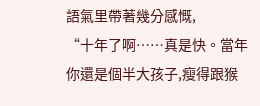語氣里帶著幾分感慨,
“十年了啊……真是快。當年你還是個半大孩子,瘦得跟猴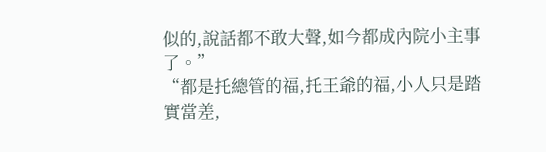似的,說話都不敢大聲,如今都成內院小主事了。”
“都是托總管的福,托王爺的福,小人只是踏實當差,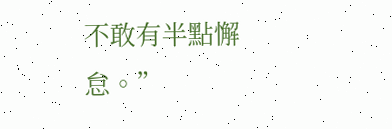不敢有半點懈怠。”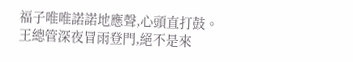福子唯唯諾諾地應聲,心頭直打鼓。
王總管深夜冒雨登門,絕不是來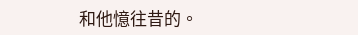和他憶往昔的。